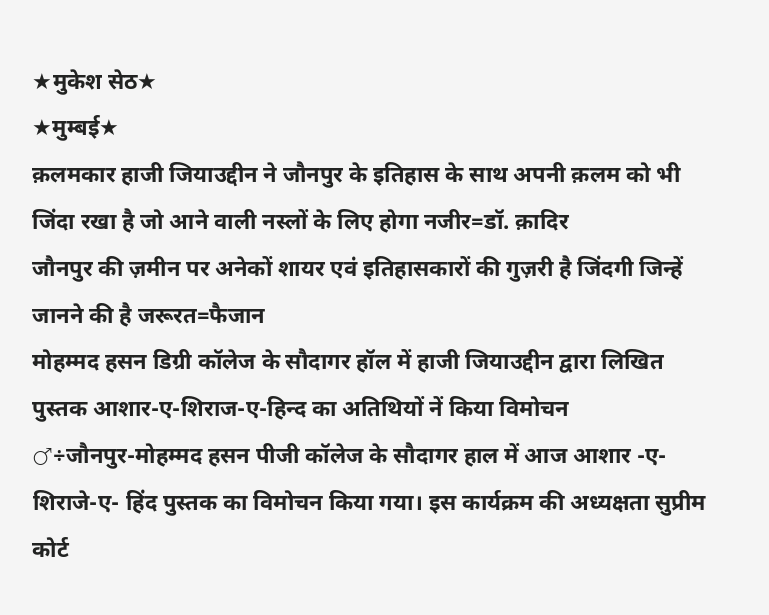★मुकेश सेठ★
★मुम्बई★
क़लमकार हाजी जियाउद्दीन ने जौनपुर के इतिहास के साथ अपनी क़लम को भी जिंदा रखा है जो आने वाली नस्लों के लिए होगा नजीर=डॉ. क़ादिर
जौनपुर की ज़मीन पर अनेकों शायर एवं इतिहासकारों की गुज़री है जिंदगी जिन्हें जानने की है जरूरत=फैजान
मोहम्मद हसन डिग्री कॉलेज के सौदागर हॉल में हाजी जियाउद्दीन द्वारा लिखित पुस्तक आशार-ए-शिराज-ए-हिन्द का अतिथियों नें किया विमोचन
♂÷जौनपुर-मोहम्मद हसन पीजी कॉलेज के सौदागर हाल में आज आशार -ए- शिराजे-ए- हिंद पुस्तक का विमोचन किया गया। इस कार्यक्रम की अध्यक्षता सुप्रीम कोर्ट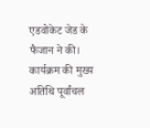एडवोकेट जेड के फैजान ने की।
कार्यक्रम की मुख्य अतिथि पूर्वांचल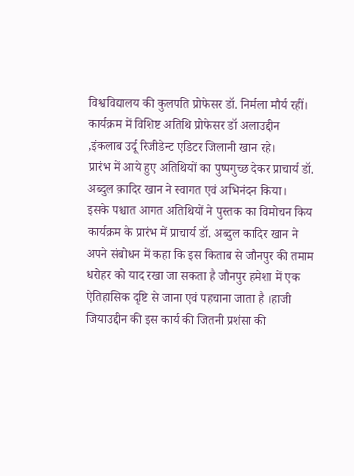विश्वविद्यालय की कुलपति प्रोफेसर डॉ. निर्मला मौर्य रहीं। कार्यक्रम में विशिष्ट अतिथि प्रोफेसर डॉ अलाउद्दीन ,इंकलाब उर्दू रिजीडेन्ट एडिटर जिलानी खान रहे।
प्रारंभ में आये हुए अतिथियों का पुष्पगुच्छ देकर प्राचार्य डॉ. अब्दुल क़ादिर खान ने स्वागत एवं अभिनंदन किया।
इसके पश्चात आगत अतिथियों ने पुस्तक का विमोचन किय
कार्यक्रम के प्रारंभ में प्राचार्य डॉ. अब्दुल कादिर खान ने अपने संबोधन में कहा कि इस किताब से जौनपुर की तमाम धरोहर को याद रखा जा सकता है जौनपुर हमेशा में एक ऐतिहासिक दृष्टि से जाना एवं पहचाना जाता है ।हाजी जियाउद्दीन की इस कार्य की जितनी प्रशंसा की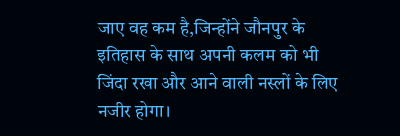जाए वह कम है,जिन्होंने जौनपुर के इतिहास के साथ अपनी कलम को भी जिंदा रखा और आने वाली नस्लों के लिए नजीर होगा।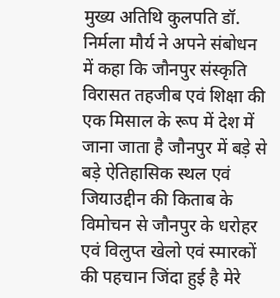मुख्य अतिथि कुलपति डॉ. निर्मला मौर्य ने अपने संबोधन में कहा कि जौनपुर संस्कृति विरासत तहजीब एवं शिक्षा की एक मिसाल के रूप में देश में जाना जाता है जौनपुर में बड़े से बड़े ऐतिहासिक स्थल एवं जियाउद्दीन की किताब के विमोचन से जौनपुर के धरोहर एवं विलुप्त खेलो एवं स्मारकों की पहचान जिंदा हुई है मेरे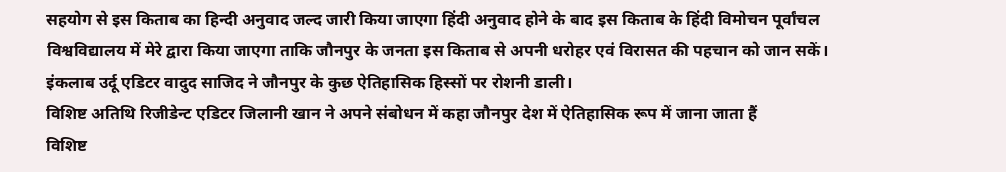सहयोग से इस किताब का हिन्दी अनुवाद जल्द जारी किया जाएगा हिंदी अनुवाद होने के बाद इस किताब के हिंदी विमोचन पूर्वांचल विश्वविद्यालय में मेरे द्वारा किया जाएगा ताकि जौनपुर के जनता इस किताब से अपनी धरोहर एवं विरासत की पहचान को जान सकें।
इंकलाब उर्दू एडिटर वादुद साजिद ने जौनपुर के कुछ ऐतिहासिक हिस्सों पर रोशनी डाली।
विशिष्ट अतिथि रिजीडेन्ट एडिटर जिलानी खान ने अपने संबोधन में कहा जौनपुर देश में ऐतिहासिक रूप में जाना जाता हैं
विशिष्ट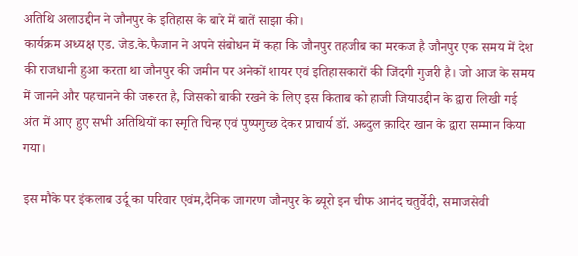अतिथि अलाउद्दीन ने जौनपुर के इतिहास के बारे में बातें साझा की।
कार्यक्रम अध्यक्ष एड. जेड.के.फैजान ने अपने संबोधन में कहा कि जौनपुर तहजीब का मरकज है जौनपुर एक समय में देश की राजधानी हुआ करता था जौनपुर की जमीन पर अनेकों शायर एवं इतिहासकारों की जिंदगी गुजरी है। जो आज के समय में जानने और पहचानने की जरूरत है, जिसको बाकी रखने के लिए इस किताब को हाजी जियाउद्दीन के द्वारा लिखी गई
अंत में आए हुए सभी अतिथियों का स्मृति चिन्ह एवं पुष्पगुच्छ देकर प्राचार्य डॉ. अब्दुल क़ादिर खान के द्वारा सम्मान किया गया।

इस मौके पर इंकलाब उर्दू का परिवार एवंम,दैनिक जागरण जौनपुर के ब्यूरो इन चीफ आनंद चतुर्वेदी, समाजसेवी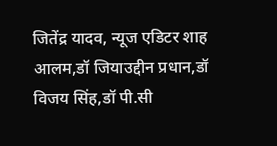जितेंद्र यादव, न्यूज एडिटर शाह आलम,डॉ जियाउद्दीन प्रधान,डॉ विजय सिंह,डॉ पी.सी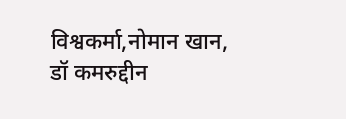विश्वकर्मा,नोमान खान, डॉ कमरुद्दीन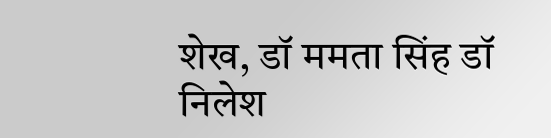शेख, डॉ ममता सिंह डॉ निलेश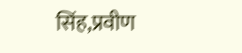सिंह,प्रवीण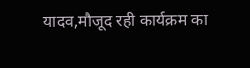यादव,मौजूद रही कार्यक्रम का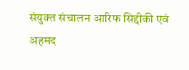संयुक्त संचालन आरिफ सिद्दीकी एवं अहमद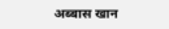अब्बास खान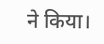ने किया।